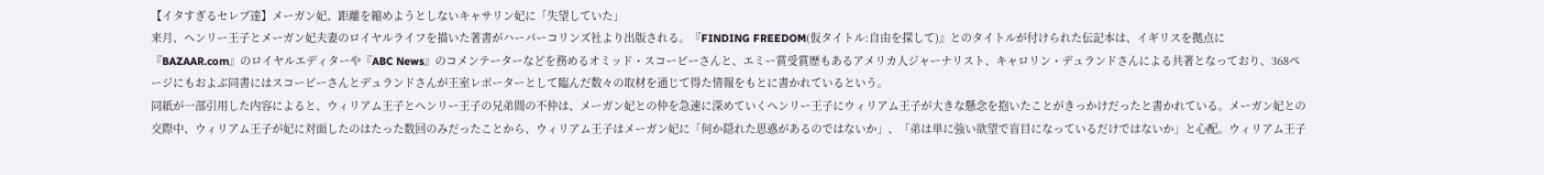【イタすぎるセレブ達】メーガン妃、距離を縮めようとしないキャサリン妃に「失望していた」
来月、ヘンリー王子とメーガン妃夫妻のロイヤルライフを描いた著書がハーパーコリンズ社より出版される。『FINDING FREEDOM(仮タイトル:自由を探して)』とのタイトルが付けられた伝記本は、イギリスを拠点に『BAZAAR.com』のロイヤルエディターや『ABC News』のコメンテーターなどを務めるオミッド・スコービーさんと、エミー賞受賞歴もあるアメリカ人ジャーナリスト、キャロリン・デュランドさんによる共著となっており、368ページにもおよぶ同書にはスコービーさんとデュランドさんが王室レポーターとして臨んだ数々の取材を通じて得た情報をもとに書かれているという。
同紙が一部引用した内容によると、ウィリアム王子とヘンリー王子の兄弟間の不仲は、メーガン妃との仲を急速に深めていくヘンリー王子にウィリアム王子が大きな懸念を抱いたことがきっかけだったと書かれている。メーガン妃との交際中、ウィリアム王子が妃に対面したのはたった数回のみだったことから、ウィリアム王子はメーガン妃に「何か隠れた思惑があるのではないか」、「弟は単に強い欲望で盲目になっているだけではないか」と心配。ウィリアム王子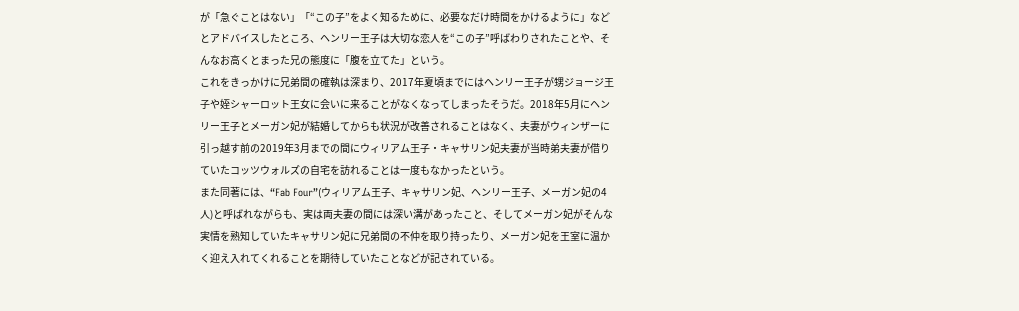が「急ぐことはない」「“この子”をよく知るために、必要なだけ時間をかけるように」などとアドバイスしたところ、ヘンリー王子は大切な恋人を“この子”呼ばわりされたことや、そんなお高くとまった兄の態度に「腹を立てた」という。
これをきっかけに兄弟間の確執は深まり、2017年夏頃までにはヘンリー王子が甥ジョージ王子や姪シャーロット王女に会いに来ることがなくなってしまったそうだ。2018年5月にヘンリー王子とメーガン妃が結婚してからも状況が改善されることはなく、夫妻がウィンザーに引っ越す前の2019年3月までの間にウィリアム王子・キャサリン妃夫妻が当時弟夫妻が借りていたコッツウォルズの自宅を訪れることは一度もなかったという。
また同著には、“Fab Four”(ウィリアム王子、キャサリン妃、ヘンリー王子、メーガン妃の4人)と呼ばれながらも、実は両夫妻の間には深い溝があったこと、そしてメーガン妃がそんな実情を熟知していたキャサリン妃に兄弟間の不仲を取り持ったり、メーガン妃を王室に温かく迎え入れてくれることを期待していたことなどが記されている。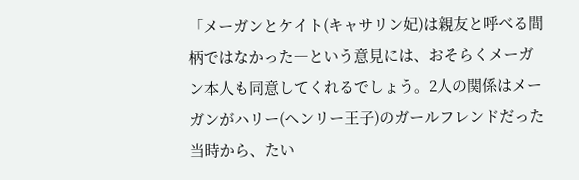「メーガンとケイト(キャサリン妃)は親友と呼べる間柄ではなかった―という意見には、おそらくメーガン本人も同意してくれるでしょう。2人の関係はメーガンがハリー(ヘンリー王子)のガールフレンドだった当時から、たい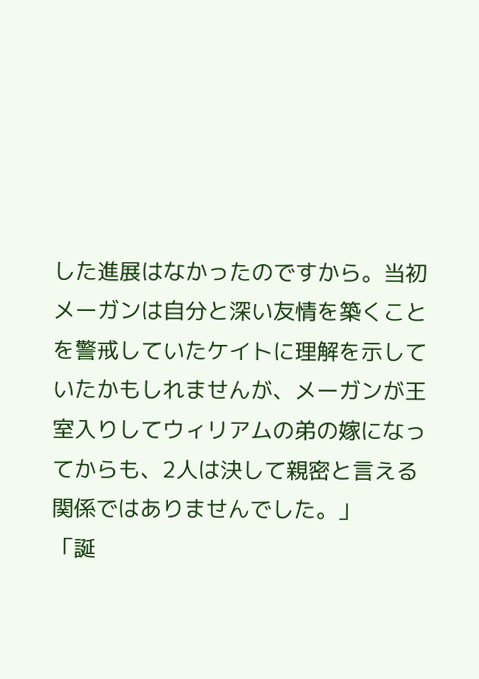した進展はなかったのですから。当初メーガンは自分と深い友情を築くことを警戒していたケイトに理解を示していたかもしれませんが、メーガンが王室入りしてウィリアムの弟の嫁になってからも、2人は決して親密と言える関係ではありませんでした。」
「誕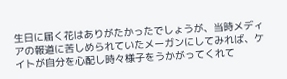生日に届く花はありがたかったでしょうが、当時メディアの報道に苦しめられていたメーガンにしてみれば、ケイトが自分を心配し時々様子をうかがってくれて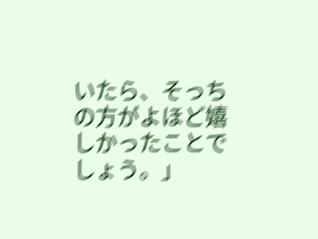いたら、そっちの方がよほど嬉しかったことでしょう。」